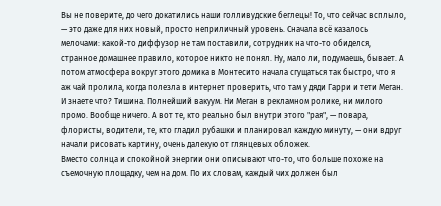Вы не поверите, до чего докатились наши голливудские беглецы! То, что сейчас всплыло, — это даже для них новый, просто неприличный уровень. Сначала всё казалось мелочами: какой-то диффузор не там поставили, сотрудник на что-то обиделся, странное домашнее правило, которое никто не понял. Ну, мало ли, подумаешь, бывает. А потом атмосфера вокруг этого домика в Монтесито начала сгущаться так быстро, что я аж чай пролила, когда полезла в интернет проверить, что там у дяди Гарри и тети Меган.
И знаете что? Тишина. Полнейший вакуум. Ни Меган в рекламном ролике, ни милого промо. Вообще ничего. А вот те, кто реально был внутри этого "рая", — повара, флористы, водители, те, кто гладил рубашки и планировал каждую минуту, — они вдруг начали рисовать картину, очень далекую от глянцевых обложек.
Вместо солнца и спокойной энергии они описывают что-то, что больше похоже на съемочную площадку, чем на дом. По их словам, каждый чих должен был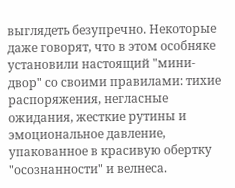выглядеть безупречно. Некоторые даже говорят, что в этом особняке установили настоящий "мини-двор" со своими правилами: тихие распоряжения, негласные ожидания, жесткие рутины и эмоциональное давление, упакованное в красивую обертку "осознанности" и велнеса.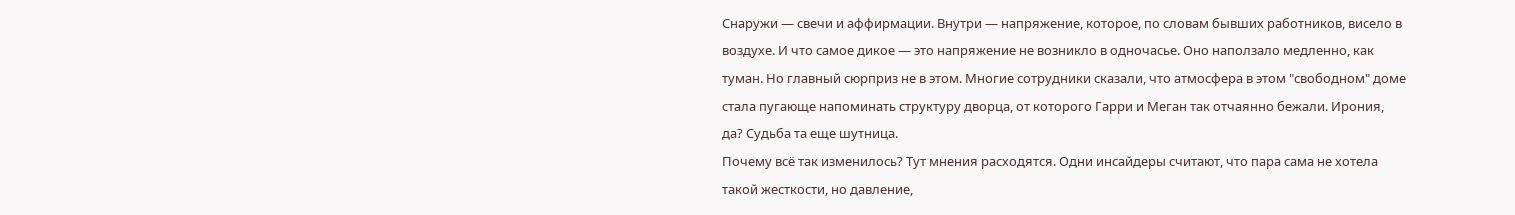Снаружи — свечи и аффирмации. Внутри — напряжение, которое, по словам бывших работников, висело в воздухе. И что самое дикое — это напряжение не возникло в одночасье. Оно наползало медленно, как туман. Но главный сюрприз не в этом. Многие сотрудники сказали, что атмосфера в этом "свободном" доме стала пугающе напоминать структуру дворца, от которого Гарри и Меган так отчаянно бежали. Ирония, да? Судьба та еще шутница.
Почему всё так изменилось? Тут мнения расходятся. Одни инсайдеры считают, что пара сама не хотела такой жесткости, но давление,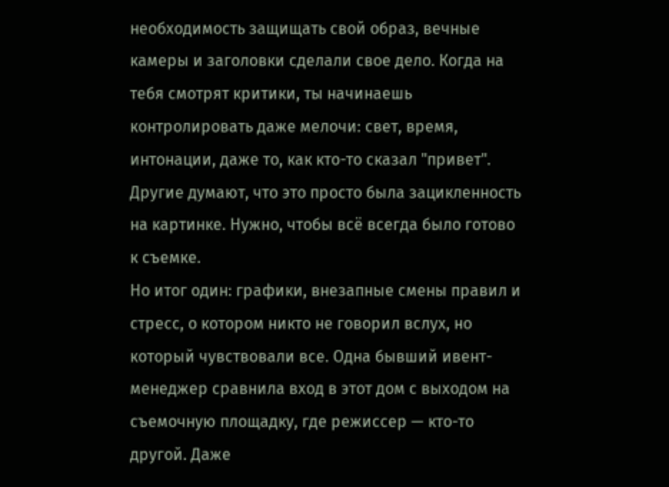необходимость защищать свой образ, вечные камеры и заголовки сделали свое дело. Когда на тебя смотрят критики, ты начинаешь контролировать даже мелочи: свет, время, интонации, даже то, как кто-то сказал "привет". Другие думают, что это просто была зацикленность на картинке. Нужно, чтобы всё всегда было готово к съемке.
Но итог один: графики, внезапные смены правил и стресс, о котором никто не говорил вслух, но который чувствовали все. Одна бывший ивент-менеджер сравнила вход в этот дом с выходом на съемочную площадку, где режиссер — кто-то другой. Даже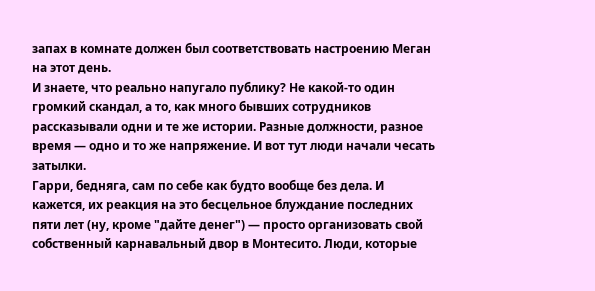запах в комнате должен был соответствовать настроению Меган на этот день.
И знаете, что реально напугало публику? Не какой-то один громкий скандал, а то, как много бывших сотрудников рассказывали одни и те же истории. Разные должности, разное время — одно и то же напряжение. И вот тут люди начали чесать затылки.
Гарри, бедняга, сам по себе как будто вообще без дела. И кажется, их реакция на это бесцельное блуждание последних пяти лет (ну, кроме "дайте денег") — просто организовать свой собственный карнавальный двор в Монтесито. Люди, которые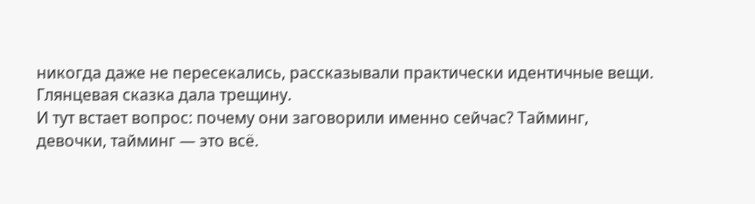никогда даже не пересекались, рассказывали практически идентичные вещи. Глянцевая сказка дала трещину.
И тут встает вопрос: почему они заговорили именно сейчас? Тайминг, девочки, тайминг — это всё.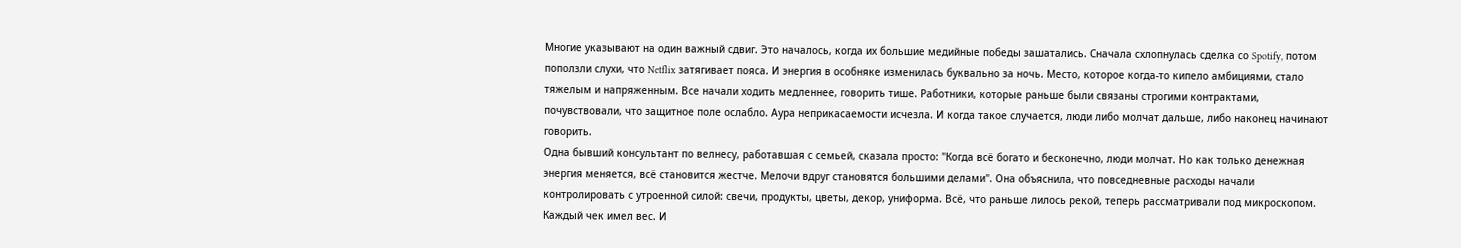Многие указывают на один важный сдвиг. Это началось, когда их большие медийные победы зашатались. Сначала схлопнулась сделка со Spotify, потом поползли слухи, что Netflix затягивает пояса. И энергия в особняке изменилась буквально за ночь. Место, которое когда-то кипело амбициями, стало тяжелым и напряженным. Все начали ходить медленнее, говорить тише. Работники, которые раньше были связаны строгими контрактами, почувствовали, что защитное поле ослабло. Аура неприкасаемости исчезла. И когда такое случается, люди либо молчат дальше, либо наконец начинают говорить.
Одна бывший консультант по велнесу, работавшая с семьей, сказала просто: "Когда всё богато и бесконечно, люди молчат. Но как только денежная энергия меняется, всё становится жестче. Мелочи вдруг становятся большими делами". Она объяснила, что повседневные расходы начали контролировать с утроенной силой: свечи, продукты, цветы, декор, униформа. Всё, что раньше лилось рекой, теперь рассматривали под микроскопом. Каждый чек имел вес. И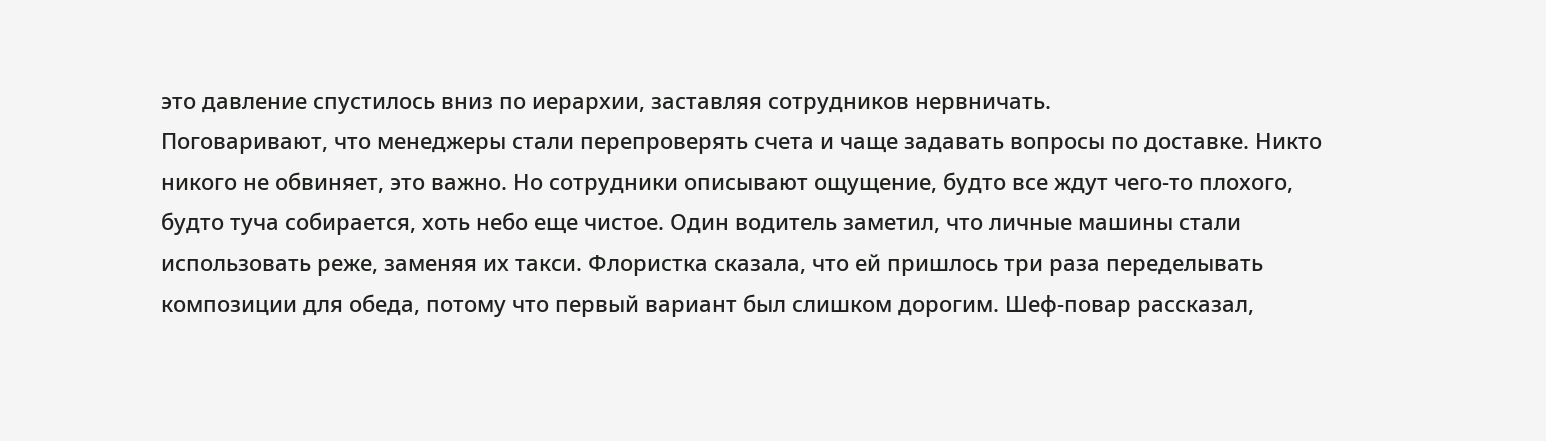это давление спустилось вниз по иерархии, заставляя сотрудников нервничать.
Поговаривают, что менеджеры стали перепроверять счета и чаще задавать вопросы по доставке. Никто никого не обвиняет, это важно. Но сотрудники описывают ощущение, будто все ждут чего-то плохого, будто туча собирается, хоть небо еще чистое. Один водитель заметил, что личные машины стали использовать реже, заменяя их такси. Флористка сказала, что ей пришлось три раза переделывать композиции для обеда, потому что первый вариант был слишком дорогим. Шеф-повар рассказал,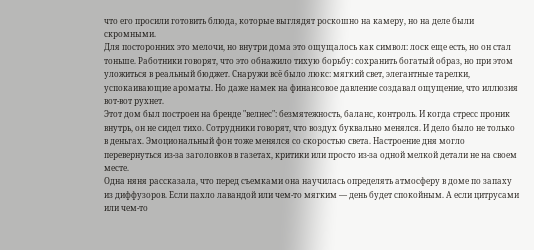что его просили готовить блюда, которые выглядят роскошно на камеру, но на деле были скромными.
Для посторонних это мелочи, но внутри дома это ощущалось как символ: лоск еще есть, но он стал тоньше. Работники говорят, что это обнажило тихую борьбу: сохранить богатый образ, но при этом уложиться в реальный бюджет. Снаружи всё было люкс: мягкий свет, элегантные тарелки, успокаивающие ароматы. Но даже намек на финансовое давление создавал ощущение, что иллюзия вот-вот рухнет.
Этот дом был построен на бренде "велнес": безмятежность, баланс, контроль. И когда стресс проник внутрь, он не сидел тихо. Сотрудники говорят, что воздух буквально менялся. И дело было не только в деньгах. Эмоциональный фон тоже менялся со скоростью света. Настроение дня могло перевернуться из-за заголовков в газетах, критики или просто из-за одной мелкой детали не на своем месте.
Одна няня рассказала, что перед съемками она научилась определять атмосферу в доме по запаху из диффузоров. Если пахло лавандой или чем-то мягким — день будет спокойным. А если цитрусами или чем-то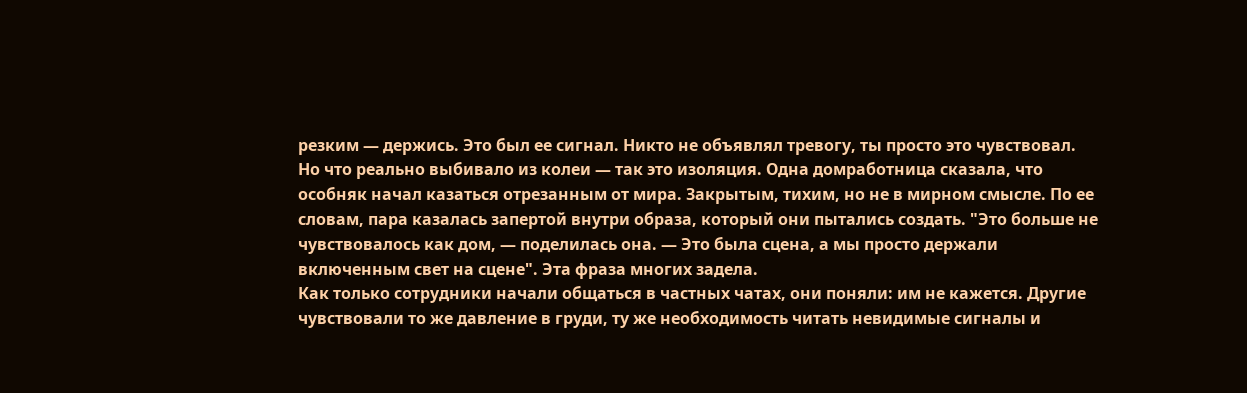резким — держись. Это был ее сигнал. Никто не объявлял тревогу, ты просто это чувствовал.
Но что реально выбивало из колеи — так это изоляция. Одна домработница сказала, что особняк начал казаться отрезанным от мира. Закрытым, тихим, но не в мирном смысле. По ее словам, пара казалась запертой внутри образа, который они пытались создать. "Это больше не чувствовалось как дом, — поделилась она. — Это была сцена, а мы просто держали включенным свет на сцене". Эта фраза многих задела.
Как только сотрудники начали общаться в частных чатах, они поняли: им не кажется. Другие чувствовали то же давление в груди, ту же необходимость читать невидимые сигналы и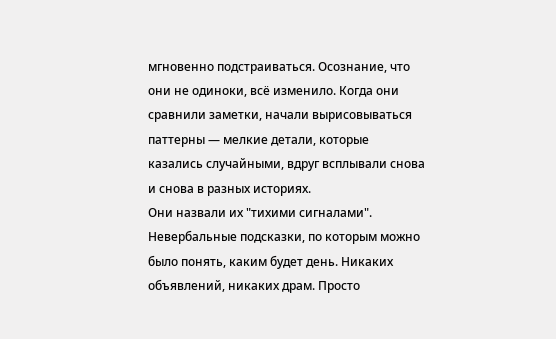мгновенно подстраиваться. Осознание, что они не одиноки, всё изменило. Когда они сравнили заметки, начали вырисовываться паттерны — мелкие детали, которые казались случайными, вдруг всплывали снова и снова в разных историях.
Они назвали их "тихими сигналами". Невербальные подсказки, по которым можно было понять, каким будет день. Никаких объявлений, никаких драм. Просто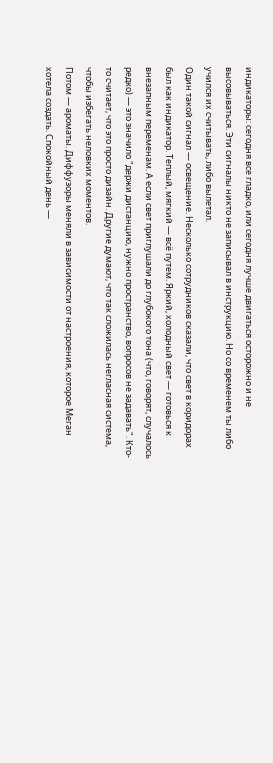индикаторы: сегодня все гладко, или сегодня лучше двигаться осторожно и не высовываться. Эти сигналы никто не записывал в инструкцию. Но со временем ты либо учился их считывать, либо вылетал.
Один такой сигнал — освещение. Несколько сотрудников сказали, что свет в коридорах был как индикатор. Теплый, мягкий — всё путем. Яркий, холодный свет — готовься к внезапным переменам. А если свет приглушали до глубокого тона (что, говорят, случалось редко) — это значило "держи дистанцию, нужно пространство, вопросов не задавать". Кто-то считает, что это просто дизайн. Другие думают, что так сложилась негласная система, чтобы избегать неловких моментов.
Потом — ароматы. Диффузоры меняли в зависимости от настроения, которое Меган хотела создать. Спокойный день —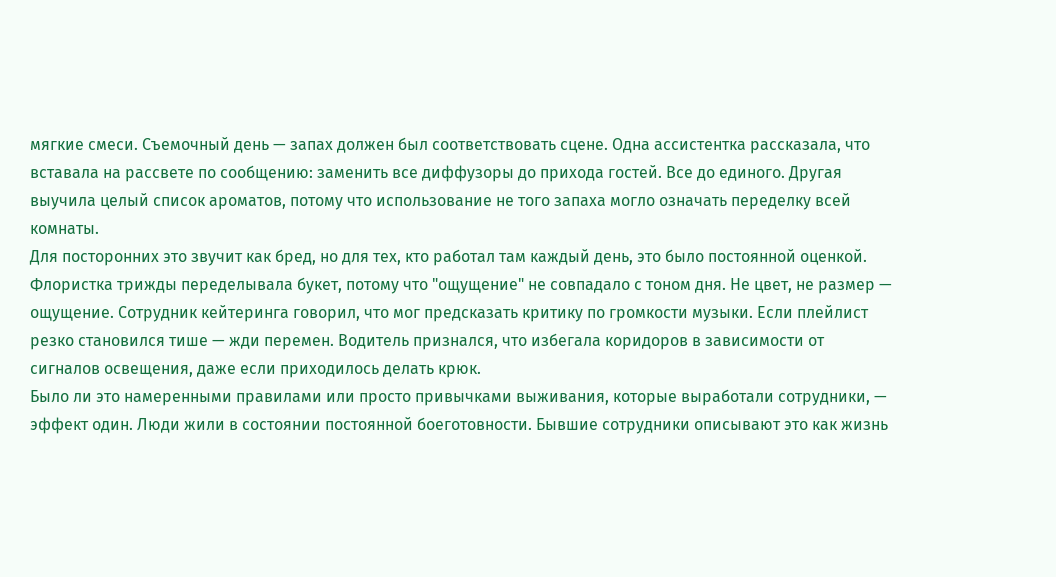мягкие смеси. Съемочный день — запах должен был соответствовать сцене. Одна ассистентка рассказала, что вставала на рассвете по сообщению: заменить все диффузоры до прихода гостей. Все до единого. Другая выучила целый список ароматов, потому что использование не того запаха могло означать переделку всей комнаты.
Для посторонних это звучит как бред, но для тех, кто работал там каждый день, это было постоянной оценкой. Флористка трижды переделывала букет, потому что "ощущение" не совпадало с тоном дня. Не цвет, не размер — ощущение. Сотрудник кейтеринга говорил, что мог предсказать критику по громкости музыки. Если плейлист резко становился тише — жди перемен. Водитель признался, что избегала коридоров в зависимости от сигналов освещения, даже если приходилось делать крюк.
Было ли это намеренными правилами или просто привычками выживания, которые выработали сотрудники, — эффект один. Люди жили в состоянии постоянной боеготовности. Бывшие сотрудники описывают это как жизнь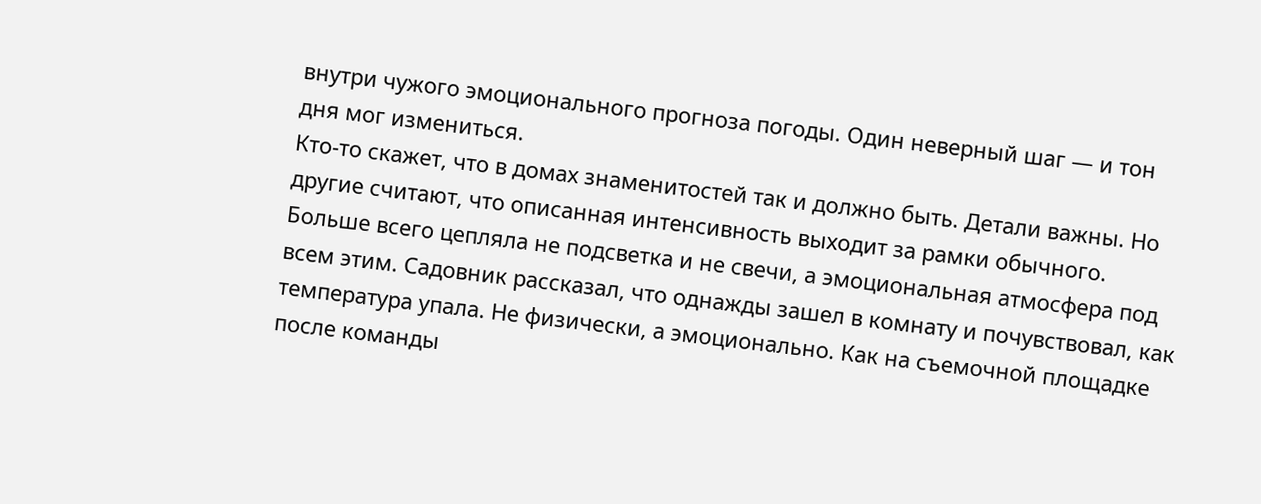внутри чужого эмоционального прогноза погоды. Один неверный шаг — и тон дня мог измениться.
Кто-то скажет, что в домах знаменитостей так и должно быть. Детали важны. Но другие считают, что описанная интенсивность выходит за рамки обычного. Больше всего цепляла не подсветка и не свечи, а эмоциональная атмосфера под всем этим. Садовник рассказал, что однажды зашел в комнату и почувствовал, как температура упала. Не физически, а эмоционально. Как на съемочной площадке после команды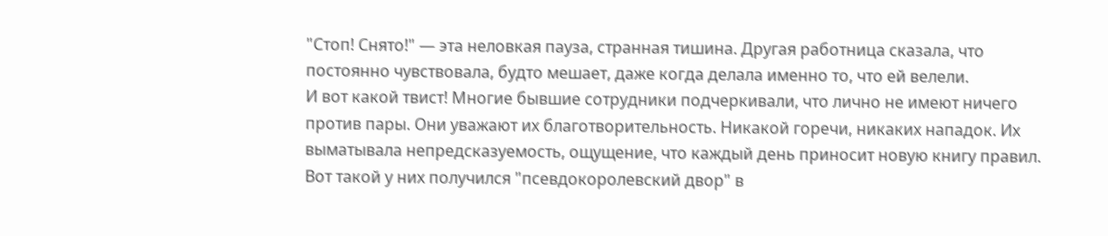"Стоп! Снято!" — эта неловкая пауза, странная тишина. Другая работница сказала, что постоянно чувствовала, будто мешает, даже когда делала именно то, что ей велели.
И вот какой твист! Многие бывшие сотрудники подчеркивали, что лично не имеют ничего против пары. Они уважают их благотворительность. Никакой горечи, никаких нападок. Их выматывала непредсказуемость, ощущение, что каждый день приносит новую книгу правил. Вот такой у них получился "псевдокоролевский двор" в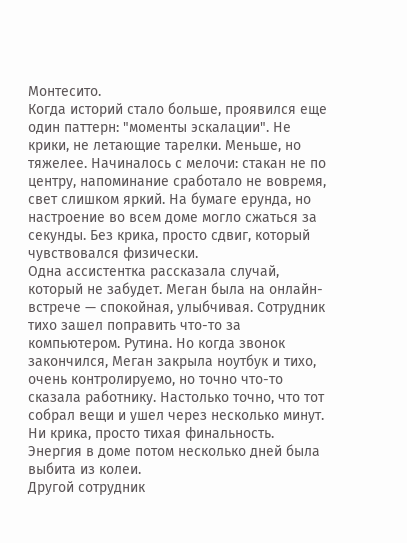Монтесито.
Когда историй стало больше, проявился еще один паттерн: "моменты эскалации". Не крики, не летающие тарелки. Меньше, но тяжелее. Начиналось с мелочи: стакан не по центру, напоминание сработало не вовремя, свет слишком яркий. На бумаге ерунда, но настроение во всем доме могло сжаться за секунды. Без крика, просто сдвиг, который чувствовался физически.
Одна ассистентка рассказала случай, который не забудет. Меган была на онлайн-встрече — спокойная, улыбчивая. Сотрудник тихо зашел поправить что-то за компьютером. Рутина. Но когда звонок закончился, Меган закрыла ноутбук и тихо, очень контролируемо, но точно что-то сказала работнику. Настолько точно, что тот собрал вещи и ушел через несколько минут. Ни крика, просто тихая финальность. Энергия в доме потом несколько дней была выбита из колеи.
Другой сотрудник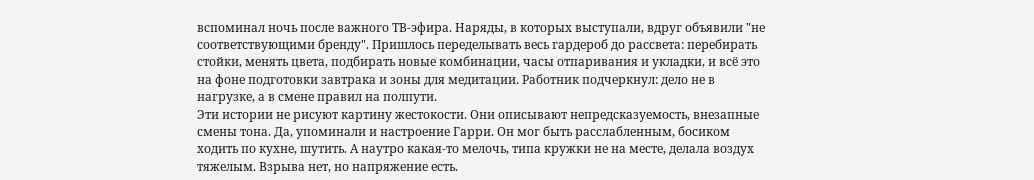вспоминал ночь после важного ТВ-эфира. Наряды, в которых выступали, вдруг объявили "не соответствующими бренду". Пришлось переделывать весь гардероб до рассвета: перебирать стойки, менять цвета, подбирать новые комбинации, часы отпаривания и укладки, и всё это на фоне подготовки завтрака и зоны для медитации. Работник подчеркнул: дело не в нагрузке, а в смене правил на полпути.
Эти истории не рисуют картину жестокости. Они описывают непредсказуемость, внезапные смены тона. Да, упоминали и настроение Гарри. Он мог быть расслабленным, босиком ходить по кухне, шутить. А наутро какая-то мелочь, типа кружки не на месте, делала воздух тяжелым. Взрыва нет, но напряжение есть.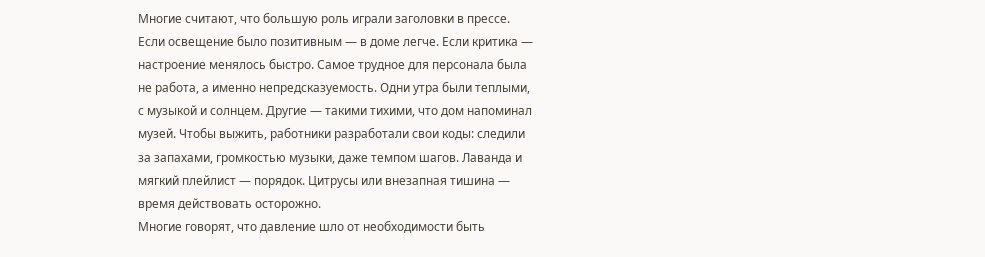Многие считают, что большую роль играли заголовки в прессе. Если освещение было позитивным — в доме легче. Если критика — настроение менялось быстро. Самое трудное для персонала была не работа, а именно непредсказуемость. Одни утра были теплыми, с музыкой и солнцем. Другие — такими тихими, что дом напоминал музей. Чтобы выжить, работники разработали свои коды: следили за запахами, громкостью музыки, даже темпом шагов. Лаванда и мягкий плейлист — порядок. Цитрусы или внезапная тишина — время действовать осторожно.
Многие говорят, что давление шло от необходимости быть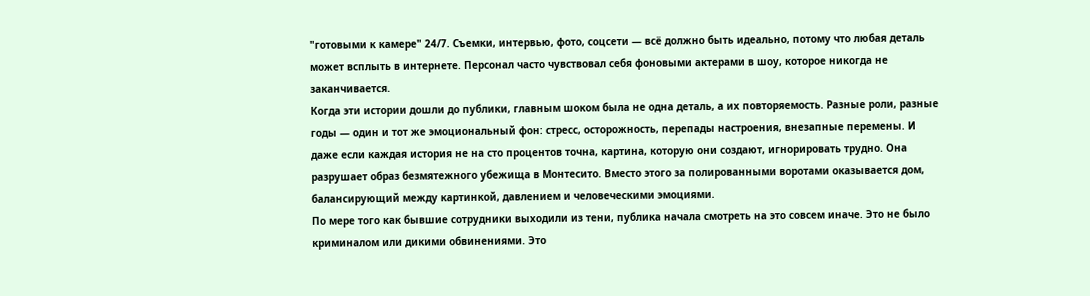"готовыми к камере" 24/7. Съемки, интервью, фото, соцсети — всё должно быть идеально, потому что любая деталь может всплыть в интернете. Персонал часто чувствовал себя фоновыми актерами в шоу, которое никогда не заканчивается.
Когда эти истории дошли до публики, главным шоком была не одна деталь, а их повторяемость. Разные роли, разные годы — один и тот же эмоциональный фон: стресс, осторожность, перепады настроения, внезапные перемены. И даже если каждая история не на сто процентов точна, картина, которую они создают, игнорировать трудно. Она разрушает образ безмятежного убежища в Монтесито. Вместо этого за полированными воротами оказывается дом, балансирующий между картинкой, давлением и человеческими эмоциями.
По мере того как бывшие сотрудники выходили из тени, публика начала смотреть на это совсем иначе. Это не было криминалом или дикими обвинениями. Это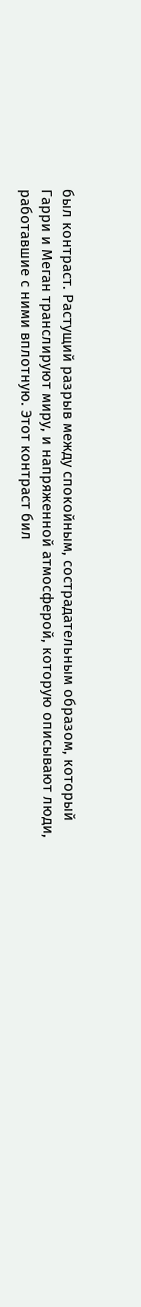был контраст. Растущий разрыв между спокойным, сострадательным образом, который Гарри и Меган транслируют миру, и напряженной атмосферой, которую описывают люди, работавшие с ними вплотную. Этот контраст бил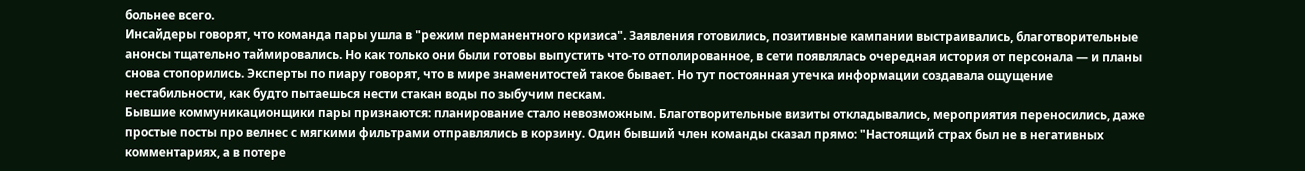больнее всего.
Инсайдеры говорят, что команда пары ушла в "режим перманентного кризиса". Заявления готовились, позитивные кампании выстраивались, благотворительные анонсы тщательно таймировались. Но как только они были готовы выпустить что-то отполированное, в сети появлялась очередная история от персонала — и планы снова стопорились. Эксперты по пиару говорят, что в мире знаменитостей такое бывает. Но тут постоянная утечка информации создавала ощущение нестабильности, как будто пытаешься нести стакан воды по зыбучим пескам.
Бывшие коммуникационщики пары признаются: планирование стало невозможным. Благотворительные визиты откладывались, мероприятия переносились, даже простые посты про велнес с мягкими фильтрами отправлялись в корзину. Один бывший член команды сказал прямо: "Настоящий страх был не в негативных комментариях, а в потере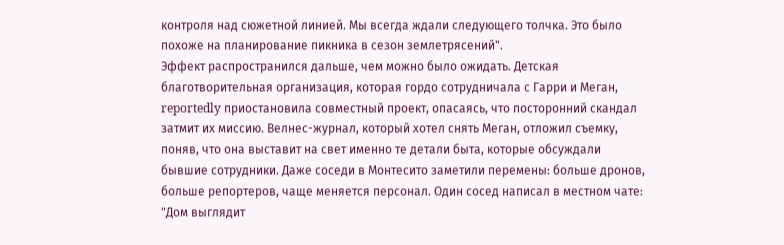контроля над сюжетной линией. Мы всегда ждали следующего толчка. Это было похоже на планирование пикника в сезон землетрясений".
Эффект распространился дальше, чем можно было ожидать. Детская благотворительная организация, которая гордо сотрудничала с Гарри и Меган, reportedly приостановила совместный проект, опасаясь, что посторонний скандал затмит их миссию. Велнес-журнал, который хотел снять Меган, отложил съемку, поняв, что она выставит на свет именно те детали быта, которые обсуждали бывшие сотрудники. Даже соседи в Монтесито заметили перемены: больше дронов, больше репортеров, чаще меняется персонал. Один сосед написал в местном чате: "Дом выглядит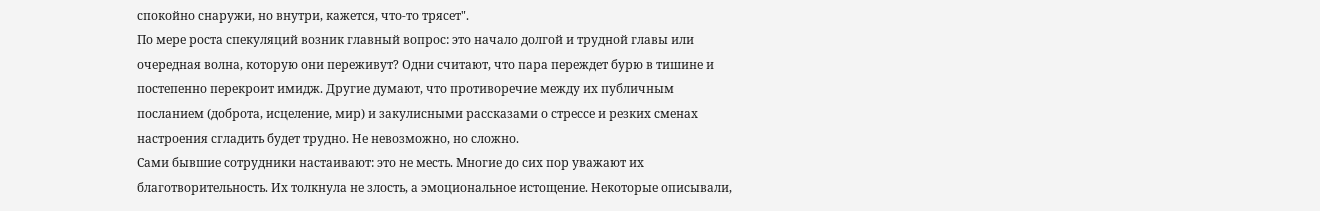спокойно снаружи, но внутри, кажется, что-то трясет".
По мере роста спекуляций возник главный вопрос: это начало долгой и трудной главы или очередная волна, которую они переживут? Одни считают, что пара переждет бурю в тишине и постепенно перекроит имидж. Другие думают, что противоречие между их публичным посланием (доброта, исцеление, мир) и закулисными рассказами о стрессе и резких сменах настроения сгладить будет трудно. Не невозможно, но сложно.
Сами бывшие сотрудники настаивают: это не месть. Многие до сих пор уважают их благотворительность. Их толкнула не злость, а эмоциональное истощение. Некоторые описывали,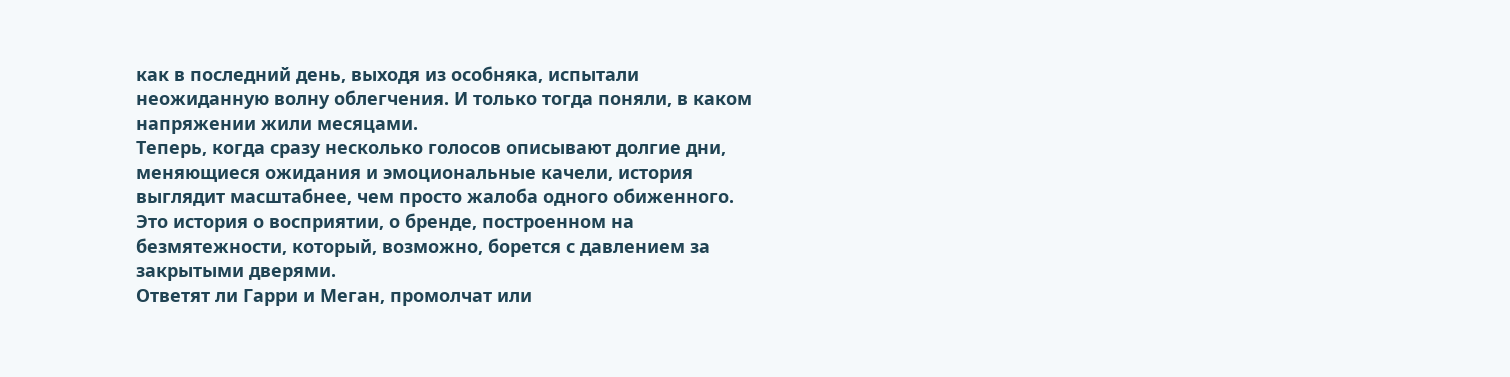как в последний день, выходя из особняка, испытали неожиданную волну облегчения. И только тогда поняли, в каком напряжении жили месяцами.
Теперь, когда сразу несколько голосов описывают долгие дни, меняющиеся ожидания и эмоциональные качели, история выглядит масштабнее, чем просто жалоба одного обиженного. Это история о восприятии, о бренде, построенном на безмятежности, который, возможно, борется с давлением за закрытыми дверями.
Ответят ли Гарри и Меган, промолчат или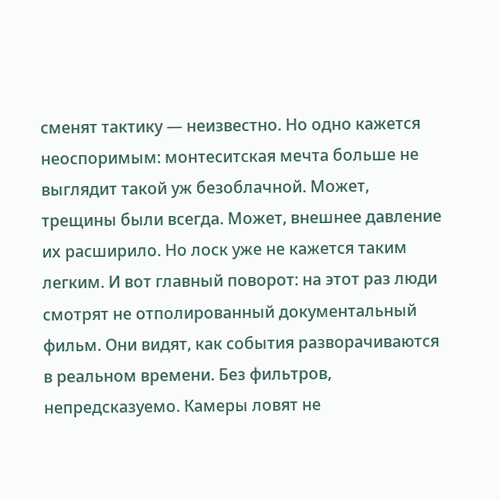сменят тактику — неизвестно. Но одно кажется неоспоримым: монтеситская мечта больше не выглядит такой уж безоблачной. Может, трещины были всегда. Может, внешнее давление их расширило. Но лоск уже не кажется таким легким. И вот главный поворот: на этот раз люди смотрят не отполированный документальный фильм. Они видят, как события разворачиваются в реальном времени. Без фильтров, непредсказуемо. Камеры ловят не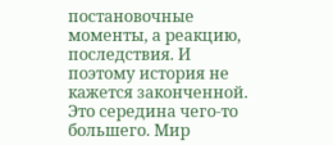постановочные моменты, а реакцию, последствия. И поэтому история не кажется законченной. Это середина чего-то большего. Мир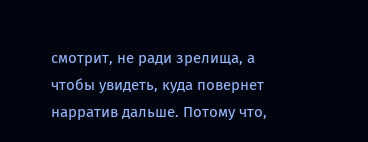смотрит, не ради зрелища, а чтобы увидеть, куда повернет нарратив дальше. Потому что,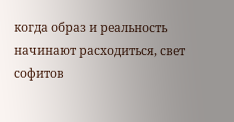когда образ и реальность начинают расходиться, свет софитов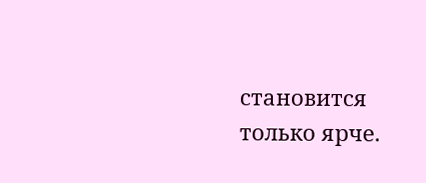становится только ярче.